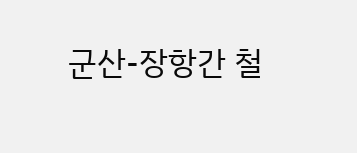군산-장항간 철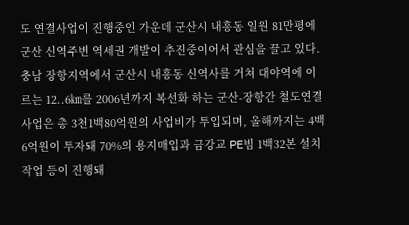도 연결사업이 진행중인 가운데 군산시 내흥동 일원 81만평에 군산 신역주변 역세권 개발이 추진중이어서 관심을 끌고 있다. 충남 장항지역에서 군산시 내흥동 신역사를 거쳐 대야역에 이르는 12..6㎞를 2006년까지 복선화 하는 군산-장항간 철도연결사업은 총 3천1백80억원의 사업비가 투입되며, 올해까지는 4백6억원이 투자돼 70%의 용지매입과 금강교 PE빔 1백32본 설치작업 등이 진행돼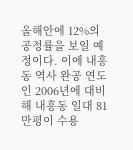올해안에 12%의 공정률을 보일 예정이다. 이에 내흥동 역사 완공 연도인 2006년에 대비해 내흥동 일대 81만평이 수용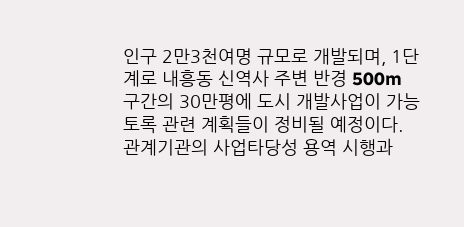인구 2만3천여명 규모로 개발되며, 1단계로 내흥동 신역사 주변 반경 500m 구간의 30만평에 도시 개발사업이 가능토록 관련 계획들이 정비될 예정이다. 관계기관의 사업타당성 용역 시행과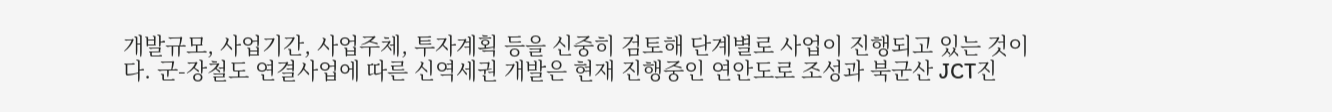개발규모, 사업기간, 사업주체, 투자계획 등을 신중히 검토해 단계별로 사업이 진행되고 있는 것이다. 군-장철도 연결사업에 따른 신역세권 개발은 현재 진행중인 연안도로 조성과 북군산 JCT진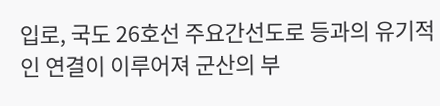입로, 국도 26호선 주요간선도로 등과의 유기적인 연결이 이루어져 군산의 부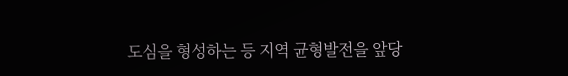도심을 형성하는 등 지역 균형발전을 앞당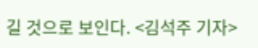길 것으로 보인다. <김석주 기자>